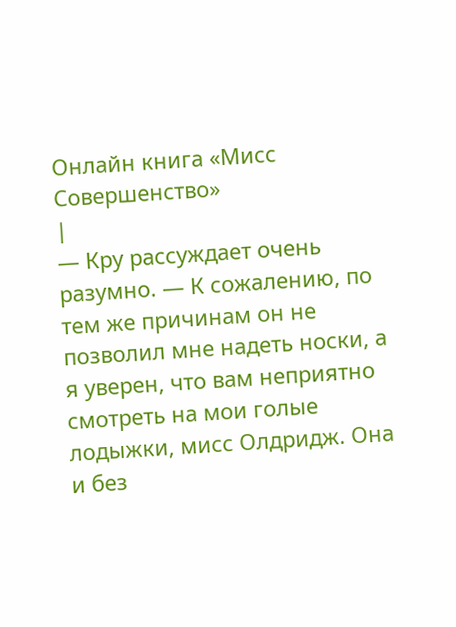Онлайн книга «Мисс Совершенство»
|
— Кру рассуждает очень разумно. — К сожалению, по тем же причинам он не позволил мне надеть носки, а я уверен, что вам неприятно смотреть на мои голые лодыжки, мисс Олдридж. Она и без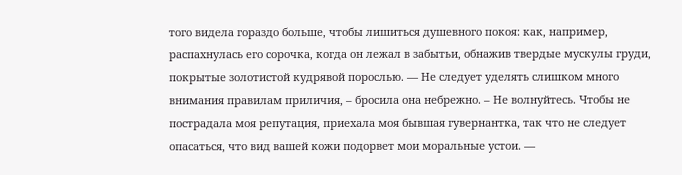того видела гораздо больше, чтобы лишиться душевного покоя: как, например, распахнулась его сорочка, когда он лежал в забытьи, обнажив твердые мускулы груди, покрытые золотистой кудрявой порослью. — Не следует уделять слишком много внимания правилам приличия, – бросила она небрежно. – Не волнуйтесь. Чтобы не пострадала моя репутация, приехала моя бывшая гувернантка, так что не следует опасаться, что вид вашей кожи подорвет мои моральные устои. —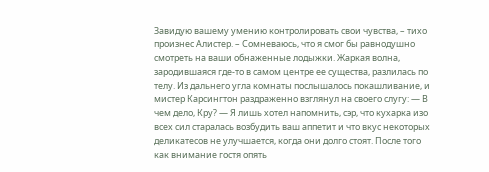Завидую вашему умению контролировать свои чувства, – тихо произнес Алистер. – Сомневаюсь, что я смог бы равнодушно смотреть на ваши обнаженные лодыжки. Жаркая волна, зародившаяся где-то в самом центре ее существа, разлилась по телу. Из дальнего угла комнаты послышалось покашливание, и мистер Карсингтон раздраженно взглянул на своего слугу: — В чем дело, Кру? — Я лишь хотел напомнить, сэр, что кухарка изо всех сил старалась возбудить ваш аппетит и что вкус некоторых деликатесов не улучшается, когда они долго стоят. После того как внимание гостя опять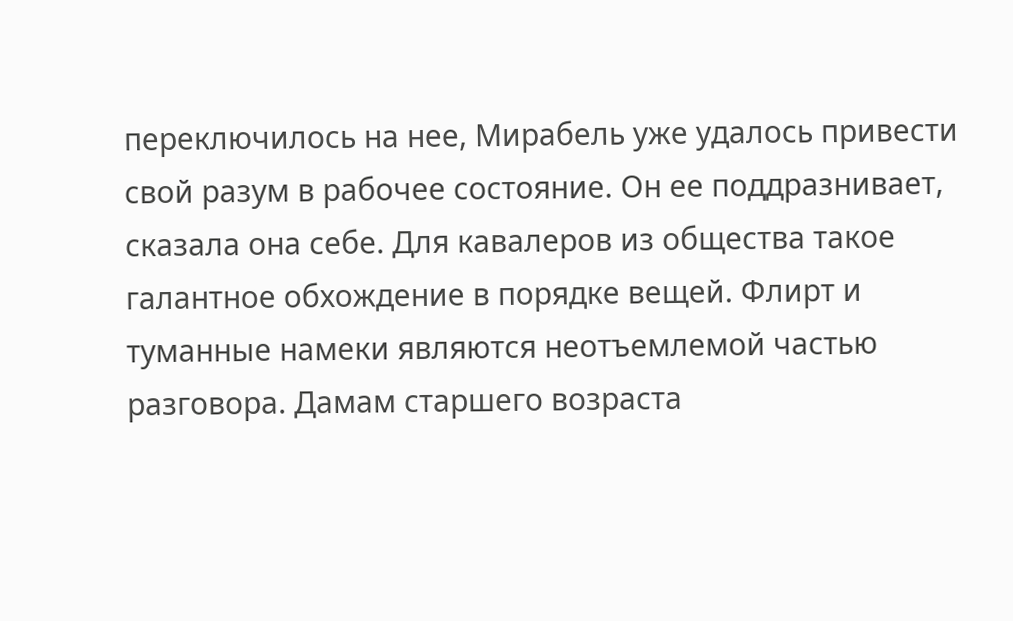переключилось на нее, Мирабель уже удалось привести свой разум в рабочее состояние. Он ее поддразнивает, сказала она себе. Для кавалеров из общества такое галантное обхождение в порядке вещей. Флирт и туманные намеки являются неотъемлемой частью разговора. Дамам старшего возраста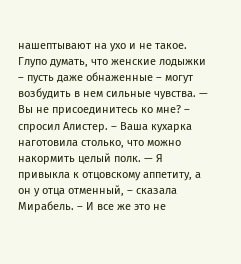нашептывают на ухо и не такое. Глупо думать, что женские лодыжки – пусть даже обнаженные – могут возбудить в нем сильные чувства. — Вы не присоединитесь ко мне? – спросил Алистер. – Ваша кухарка наготовила столько, что можно накормить целый полк. — Я привыкла к отцовскому аппетиту, а он у отца отменный, – сказала Мирабель. – И все же это не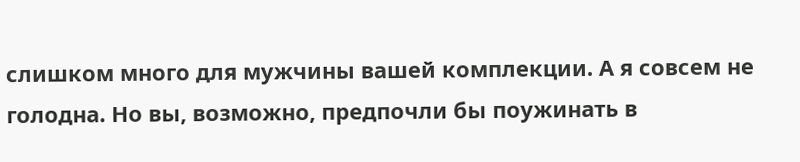слишком много для мужчины вашей комплекции. А я совсем не голодна. Но вы, возможно, предпочли бы поужинать в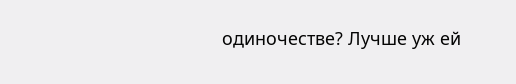одиночестве? Лучше уж ей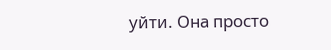уйти. Она просто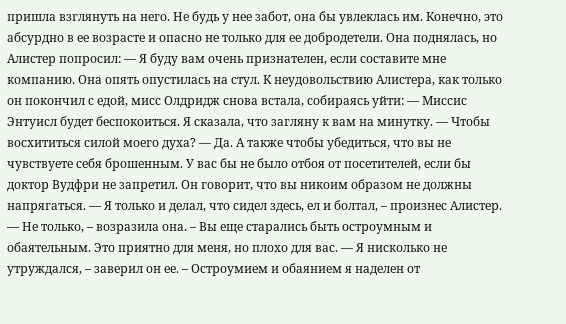пришла взглянуть на него. Не будь у нее забот, она бы увлеклась им. Конечно, это абсурдно в ее возрасте и опасно не только для ее добродетели. Она поднялась, но Алистер попросил: — Я буду вам очень признателен, если составите мне компанию. Она опять опустилась на стул. К неудовольствию Алистера, как только он покончил с едой, мисс Олдридж снова встала, собираясь уйти: — Миссис Энтуисл будет беспокоиться. Я сказала, что загляну к вам на минутку. — Чтобы восхититься силой моего духа? — Да. А также чтобы убедиться, что вы не чувствуете себя брошенным. У вас бы не было отбоя от посетителей, если бы доктор Вудфри не запретил. Он говорит, что вы никоим образом не должны напрягаться. — Я только и делал, что сидел здесь, ел и болтал, – произнес Алистер. — Не только, – возразила она. – Вы еще старались быть остроумным и обаятельным. Это приятно для меня, но плохо для вас. — Я нисколько не утруждался, – заверил он ее. – Остроумием и обаянием я наделен от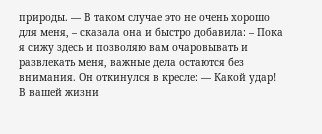природы. — В таком случае это не очень хорошо для меня, – сказала она и быстро добавила: – Пока я сижу здесь и позволяю вам очаровывать и развлекать меня, важные дела остаются без внимания. Он откинулся в кресле: — Какой удар! В вашей жизни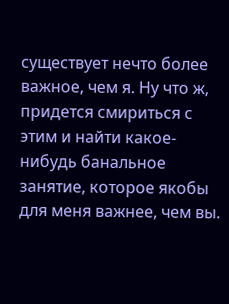существует нечто более важное, чем я. Ну что ж, придется смириться с этим и найти какое-нибудь банальное занятие, которое якобы для меня важнее, чем вы.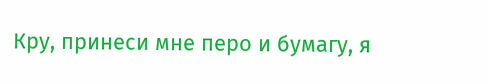Кру, принеси мне перо и бумагу, я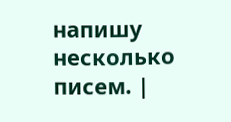напишу несколько писем. |